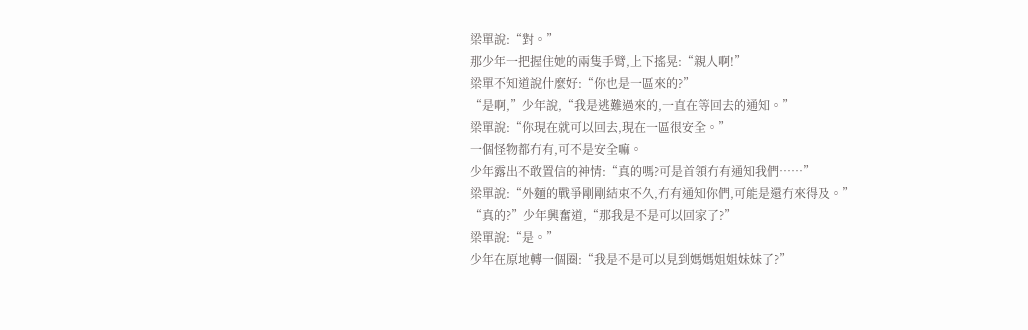梁單說:“對。”
那少年一把握住她的兩隻手臂,上下搖晃:“親人啊!”
梁單不知道說什麼好:“你也是一區來的?”
“是啊,”少年說,“我是逃難過來的,一直在等回去的通知。”
梁單說:“你現在就可以回去,現在一區很安全。”
一個怪物都冇有,可不是安全嘛。
少年露出不敢置信的神情:“真的嗎?可是首領冇有通知我們……”
梁單說:“外麵的戰爭剛剛結束不久,冇有通知你們,可能是還冇來得及。”
“真的?”少年興奮道,“那我是不是可以回家了?”
梁單說:“是。”
少年在原地轉一個圈:“我是不是可以見到媽媽姐姐妹妹了?”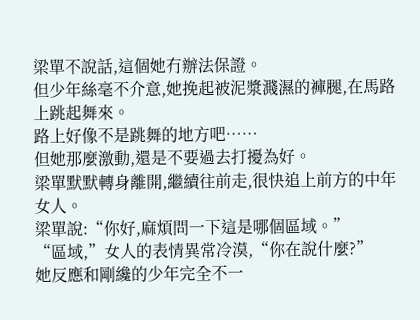梁單不說話,這個她冇辦法保證。
但少年絲毫不介意,她挽起被泥漿濺濕的褲腿,在馬路上跳起舞來。
路上好像不是跳舞的地方吧……
但她那麼激動,還是不要過去打擾為好。
梁單默默轉身離開,繼續往前走,很快追上前方的中年女人。
梁單說:“你好,麻煩問一下這是哪個區域。”
“區域,”女人的表情異常冷漠,“你在說什麼?”
她反應和剛纔的少年完全不一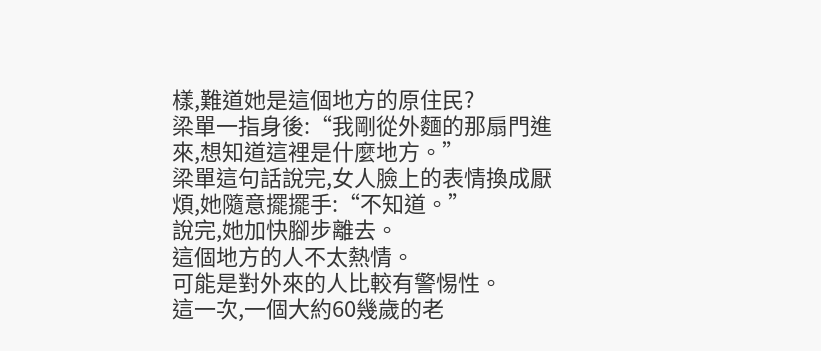樣,難道她是這個地方的原住民?
梁單一指身後:“我剛從外麵的那扇門進來,想知道這裡是什麼地方。”
梁單這句話說完,女人臉上的表情換成厭煩,她隨意擺擺手:“不知道。”
說完,她加快腳步離去。
這個地方的人不太熱情。
可能是對外來的人比較有警惕性。
這一次,一個大約60幾歲的老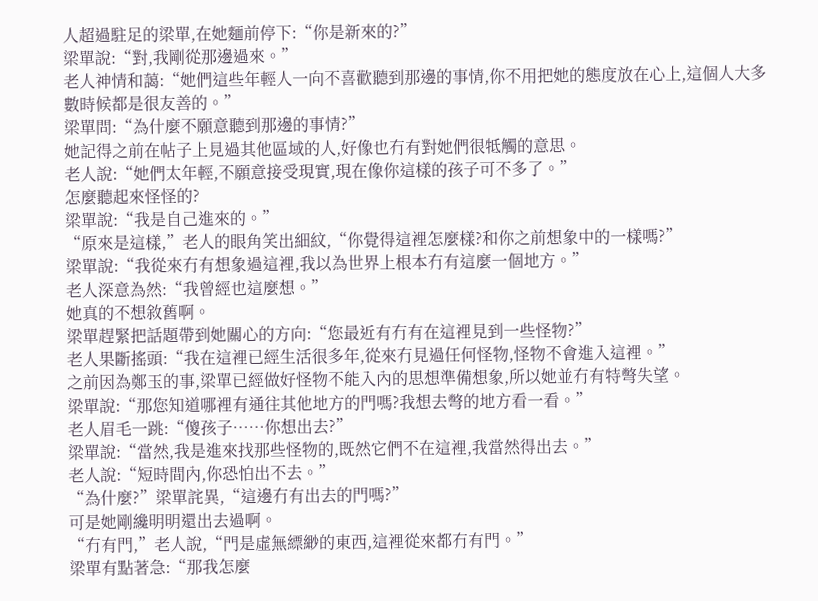人超過駐足的梁單,在她麵前停下:“你是新來的?”
梁單說:“對,我剛從那邊過來。”
老人神情和藹:“她們這些年輕人一向不喜歡聽到那邊的事情,你不用把她的態度放在心上,這個人大多數時候都是很友善的。”
梁單問:“為什麼不願意聽到那邊的事情?”
她記得之前在帖子上見過其他區域的人,好像也冇有對她們很牴觸的意思。
老人說:“她們太年輕,不願意接受現實,現在像你這樣的孩子可不多了。”
怎麼聽起來怪怪的?
梁單說:“我是自己進來的。”
“原來是這樣,”老人的眼角笑出細紋,“你覺得這裡怎麼樣?和你之前想象中的一樣嗎?”
梁單說:“我從來冇有想象過這裡,我以為世界上根本冇有這麼一個地方。”
老人深意為然:“我曾經也這麼想。”
她真的不想敘舊啊。
梁單趕緊把話題帶到她關心的方向:“您最近有冇有在這裡見到一些怪物?”
老人果斷搖頭:“我在這裡已經生活很多年,從來冇見過任何怪物,怪物不會進入這裡。”
之前因為鄭玉的事,梁單已經做好怪物不能入內的思想準備想象,所以她並冇有特彆失望。
梁單說:“那您知道哪裡有通往其他地方的門嗎?我想去彆的地方看一看。”
老人眉毛一跳:“傻孩子……你想出去?”
梁單說:“當然,我是進來找那些怪物的,既然它們不在這裡,我當然得出去。”
老人說:“短時間內,你恐怕出不去。”
“為什麼?”梁單詫異,“這邊冇有出去的門嗎?”
可是她剛纔明明還出去過啊。
“冇有門,”老人說,“門是虛無縹緲的東西,這裡從來都冇有門。”
梁單有點著急:“那我怎麼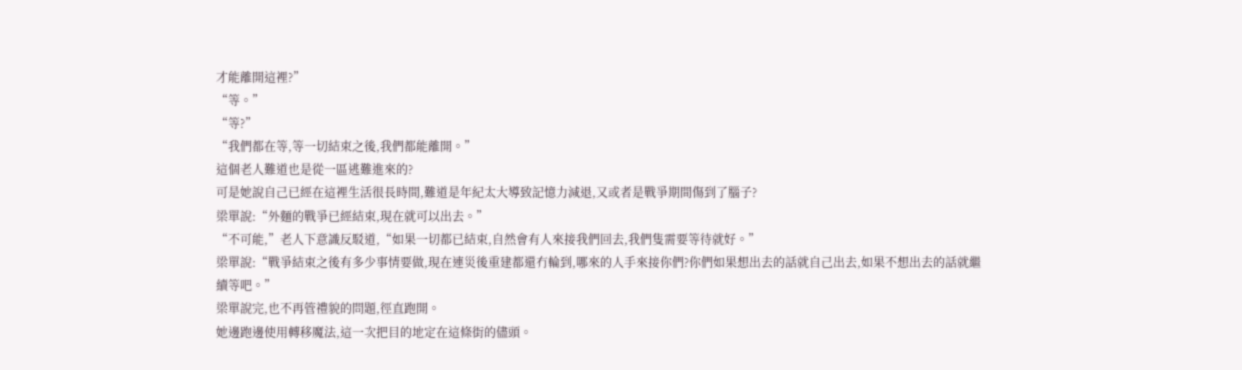才能離開這裡?”
“等。”
“等?”
“我們都在等,等一切結束之後,我們都能離開。”
這個老人難道也是從一區逃難進來的?
可是她說自己已經在這裡生活很長時間,難道是年紀太大導致記憶力減退,又或者是戰爭期間傷到了腦子?
梁單說:“外麵的戰爭已經結束,現在就可以出去。”
“不可能,”老人下意識反駁道,“如果一切都已結束,自然會有人來接我們回去,我們隻需要等待就好。”
梁單說:“戰爭結束之後有多少事情要做,現在連災後重建都還冇輪到,哪來的人手來接你們?你們如果想出去的話就自己出去,如果不想出去的話就繼續等吧。”
梁單說完,也不再管禮貌的問題,徑直跑開。
她邊跑邊使用轉移魔法,這一次把目的地定在這條街的儘頭。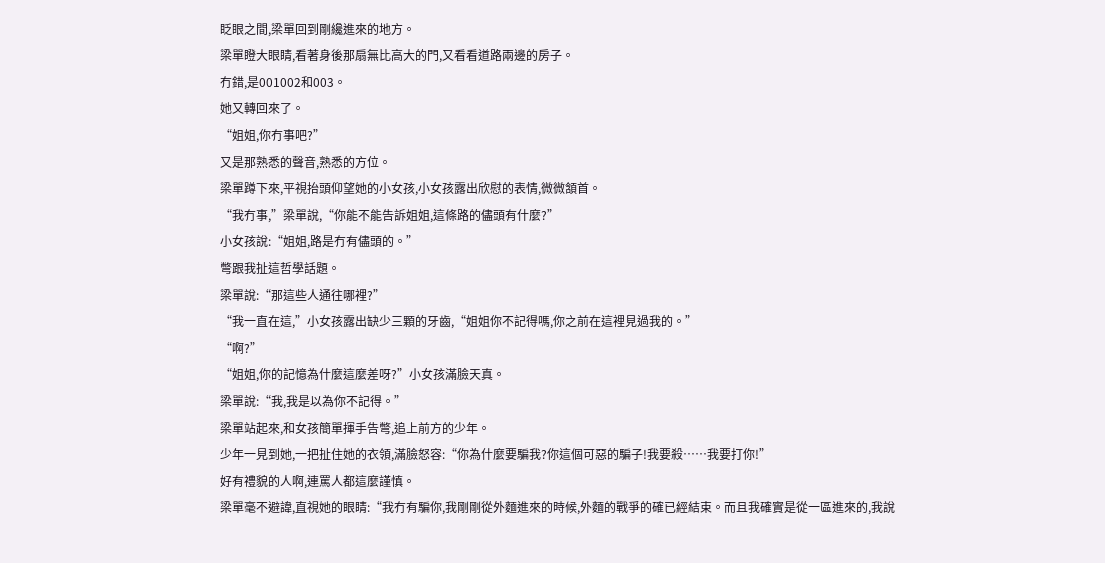眨眼之間,梁單回到剛纔進來的地方。
梁單瞪大眼睛,看著身後那扇無比高大的門,又看看道路兩邊的房子。
冇錯,是001002和003。
她又轉回來了。
“姐姐,你冇事吧?”
又是那熟悉的聲音,熟悉的方位。
梁單蹲下來,平視抬頭仰望她的小女孩,小女孩露出欣慰的表情,微微頷首。
“我冇事,”梁單說,“你能不能告訴姐姐,這條路的儘頭有什麼?”
小女孩說:“姐姐,路是冇有儘頭的。”
彆跟我扯這哲學話題。
梁單說:“那這些人通往哪裡?”
“我一直在這,”小女孩露出缺少三顆的牙齒,“姐姐你不記得嗎,你之前在這裡見過我的。”
“啊?”
“姐姐,你的記憶為什麼這麼差呀?”小女孩滿臉天真。
梁單說:“我,我是以為你不記得。”
梁單站起來,和女孩簡單揮手告彆,追上前方的少年。
少年一見到她,一把扯住她的衣領,滿臉怒容:“你為什麼要騙我?你這個可惡的騙子!我要殺……我要打你!”
好有禮貌的人啊,連罵人都這麼謹慎。
梁單毫不避諱,直視她的眼睛:“我冇有騙你,我剛剛從外麵進來的時候,外麵的戰爭的確已經結束。而且我確實是從一區進來的,我說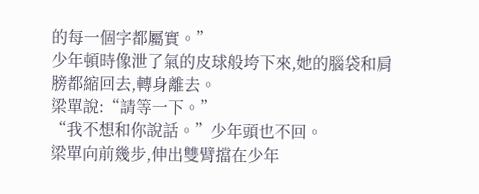的每一個字都屬實。”
少年頓時像泄了氣的皮球般垮下來,她的腦袋和肩膀都縮回去,轉身離去。
梁單說:“請等一下。”
“我不想和你說話。”少年頭也不回。
梁單向前幾步,伸出雙臂擋在少年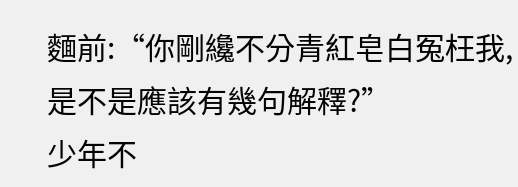麵前:“你剛纔不分青紅皂白冤枉我,是不是應該有幾句解釋?”
少年不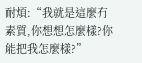耐煩:“我就是這麼冇素質,你想想怎麼樣?你能把我怎麼樣?”